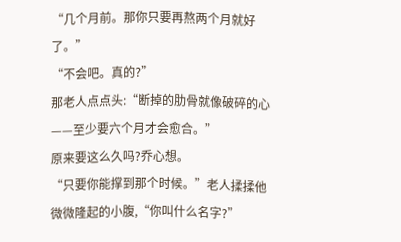“几个月前。那你只要再熬两个月就好了。”
“不会吧。真的?”
那老人点点头:“断掉的肋骨就像破碎的心——至少要六个月才会愈合。”
原来要这么久吗?乔心想。
“只要你能撑到那个时候。”老人揉揉他微微隆起的小腹,“你叫什么名字?”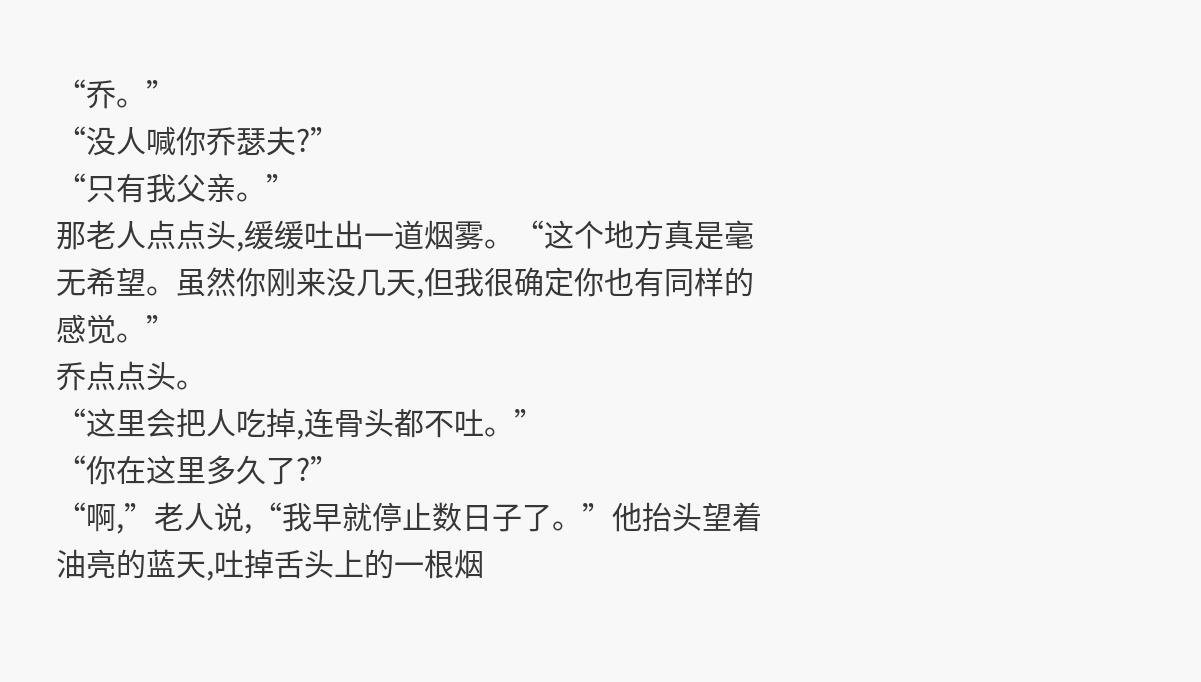“乔。”
“没人喊你乔瑟夫?”
“只有我父亲。”
那老人点点头,缓缓吐出一道烟雾。“这个地方真是毫无希望。虽然你刚来没几天,但我很确定你也有同样的感觉。”
乔点点头。
“这里会把人吃掉,连骨头都不吐。”
“你在这里多久了?”
“啊,”老人说,“我早就停止数日子了。”他抬头望着油亮的蓝天,吐掉舌头上的一根烟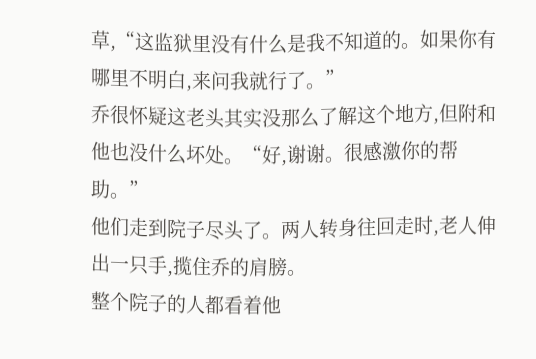草,“这监狱里没有什么是我不知道的。如果你有哪里不明白,来问我就行了。”
乔很怀疑这老头其实没那么了解这个地方,但附和他也没什么坏处。“好,谢谢。很感激你的帮助。”
他们走到院子尽头了。两人转身往回走时,老人伸出一只手,揽住乔的肩膀。
整个院子的人都看着他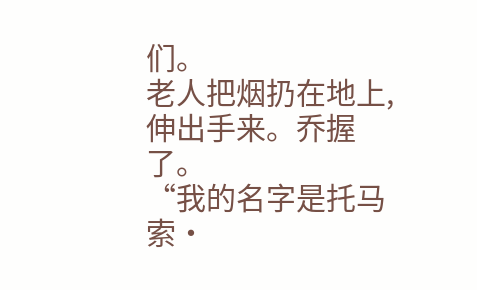们。
老人把烟扔在地上,伸出手来。乔握了。
“我的名字是托马索·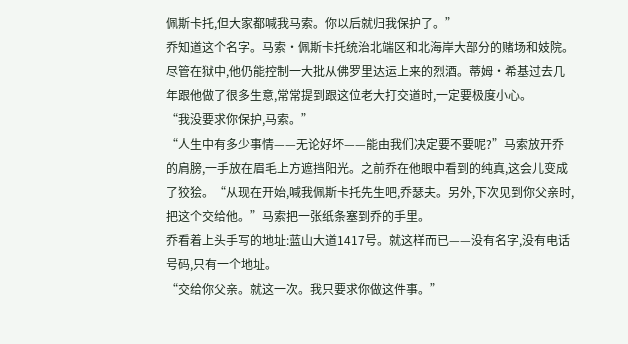佩斯卡托,但大家都喊我马索。你以后就归我保护了。”
乔知道这个名字。马索·佩斯卡托统治北端区和北海岸大部分的赌场和妓院。尽管在狱中,他仍能控制一大批从佛罗里达运上来的烈酒。蒂姆·希基过去几年跟他做了很多生意,常常提到跟这位老大打交道时,一定要极度小心。
“我没要求你保护,马索。”
“人生中有多少事情——无论好坏——能由我们决定要不要呢?”马索放开乔的肩膀,一手放在眉毛上方遮挡阳光。之前乔在他眼中看到的纯真,这会儿变成了狡狯。“从现在开始,喊我佩斯卡托先生吧,乔瑟夫。另外,下次见到你父亲时,把这个交给他。”马索把一张纸条塞到乔的手里。
乔看着上头手写的地址:蓝山大道1417号。就这样而已——没有名字,没有电话号码,只有一个地址。
“交给你父亲。就这一次。我只要求你做这件事。”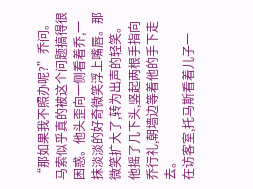“那如果我不照办呢?”乔问。
马索似乎真的被这个问题搞得很困惑。他头歪向一侧看着乔,一抹淡淡的好奇微笑浮上嘴唇。那微笑扩大了,转为出声的轻笑。他摇了几下头,竖起两根手指向乔行礼,朝墙边等着他的手下走去。
在访客室,托马斯看着儿子一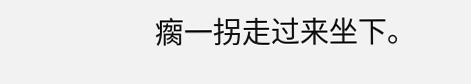瘸一拐走过来坐下。